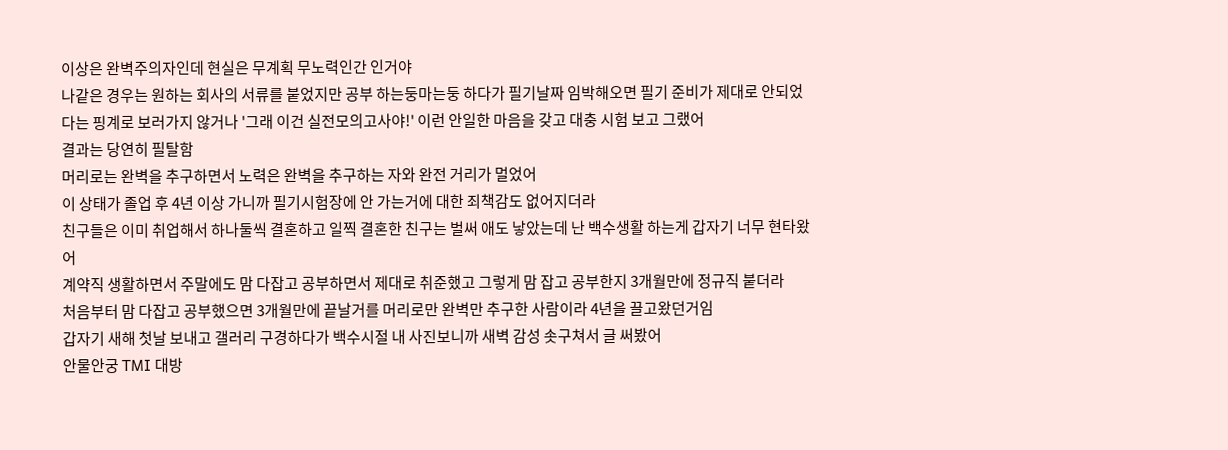이상은 완벽주의자인데 현실은 무계획 무노력인간 인거야
나같은 경우는 원하는 회사의 서류를 붙었지만 공부 하는둥마는둥 하다가 필기날짜 임박해오면 필기 준비가 제대로 안되었다는 핑계로 보러가지 않거나 '그래 이건 실전모의고사야!' 이런 안일한 마음을 갖고 대충 시험 보고 그랬어
결과는 당연히 필탈함
머리로는 완벽을 추구하면서 노력은 완벽을 추구하는 자와 완전 거리가 멀었어
이 상태가 졸업 후 4년 이상 가니까 필기시험장에 안 가는거에 대한 죄책감도 없어지더라
친구들은 이미 취업해서 하나둘씩 결혼하고 일찍 결혼한 친구는 벌써 애도 낳았는데 난 백수생활 하는게 갑자기 너무 현타왔어
계약직 생활하면서 주말에도 맘 다잡고 공부하면서 제대로 취준했고 그렇게 맘 잡고 공부한지 3개월만에 정규직 붙더라
처음부터 맘 다잡고 공부했으면 3개월만에 끝날거를 머리로만 완벽만 추구한 사람이라 4년을 끌고왔던거임
갑자기 새해 첫날 보내고 갤러리 구경하다가 백수시절 내 사진보니까 새벽 감성 솟구쳐서 글 써봤어
안물안궁 TMI 대방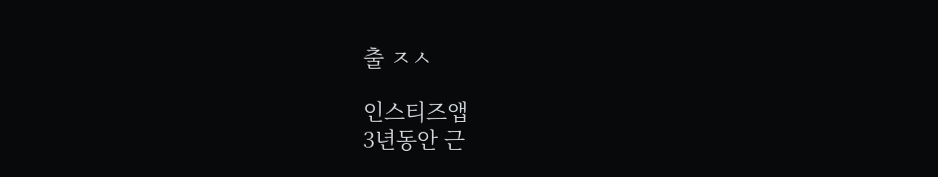출 ㅈㅅ

인스티즈앱
3년동안 근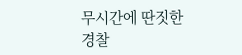무시간에 딴짓한 경찰